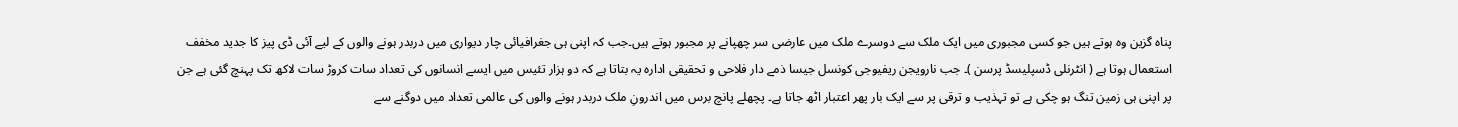پناہ گزین وہ ہوتے ہیں جو کسی مجبوری میں ایک ملک سے دوسرے ملک میں عارضی سر چھپانے پر مجبور ہوتے ہیں۔جب کہ اپنی ہی جغرافیائی چار دیواری میں دربدر ہونے والوں کے لیے آئی ڈی پیز کا جدید مخفف استعمال ہوتا ہے ( انٹرنلی ڈسپلیسڈ پرسن )۔ جب نارویجن ریفیوجی کونسل جیسا ذمے دار فلاحی و تحقیقی ادارہ یہ بتاتا ہے کہ دو ہزار تئیس میں ایسے انسانوں کی تعداد سات کروڑ سات لاکھ تک پہنچ گئی ہے جن پر اپنی ہی زمین تنگ ہو چکی ہے تو تہذیب و ترقی پر سے ایک بار پھر اعتبار اٹھ جاتا ہے۔ پچھلے پانچ برس میں اندرونِ ملک دربدر ہونے والوں کی عالمی تعداد میں دوگنے سے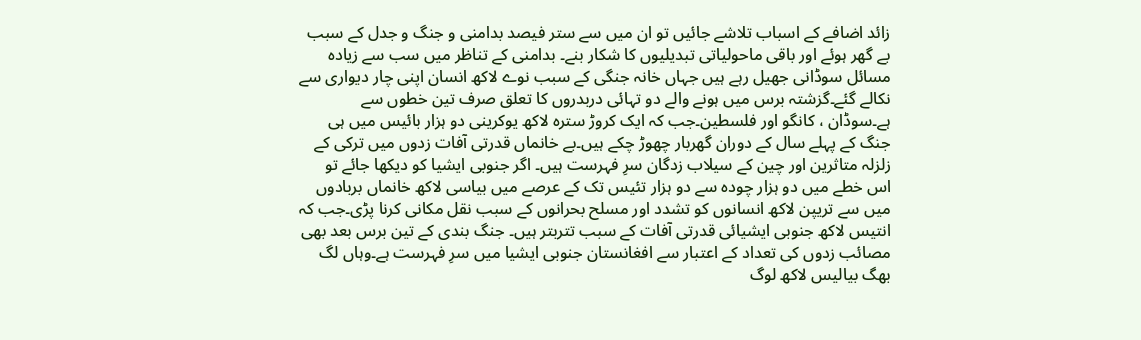زائد اضافے کے اسباب تلاشے جائیں تو ان میں سے ستر فیصد بدامنی و جنگ و جدل کے سبب بے گھر ہوئے اور باقی ماحولیاتی تبدیلیوں کا شکار بنے۔ بدامنی کے تناظر میں سب سے زیادہ مسائل سوڈانی جھیل رہے ہیں جہاں خانہ جنگی کے سبب نوے لاکھ انسان اپنی چار دیواری سے نکالے گئے۔گزشتہ برس میں ہونے والے دو تہائی دربدروں کا تعلق صرف تین خطوں سے ہے۔سوڈان ، کانگو اور فلسطین۔جب کہ ایک کروڑ سترہ لاکھ یوکرینی دو ہزار بائیس میں ہی جنگ کے پہلے سال کے دوران گھربار چھوڑ چکے ہیں۔بے خانماں قدرتی آفات زدوں میں ترکی کے زلزلہ متاثرین اور چین کے سیلاب زدگان سرِ فہرست ہیں۔ اگر جنوبی ایشیا کو دیکھا جائے تو اس خطے میں دو ہزار چودہ سے دو ہزار تئیس تک کے عرصے میں بیاسی لاکھ خانماں بربادوں میں سے تریپن لاکھ انسانوں کو تشدد اور مسلح بحرانوں کے سبب نقل مکانی کرنا پڑی۔جب کہ انتیس لاکھ جنوبی ایشیائی قدرتی آفات کے سبب تتربتر ہیں۔ جنگ بندی کے تین برس بعد بھی مصائب زدوں کی تعداد کے اعتبار سے افغانستان جنوبی ایشیا میں سرِ فہرست ہے۔وہاں لگ بھگ بیالیس لاکھ لوگ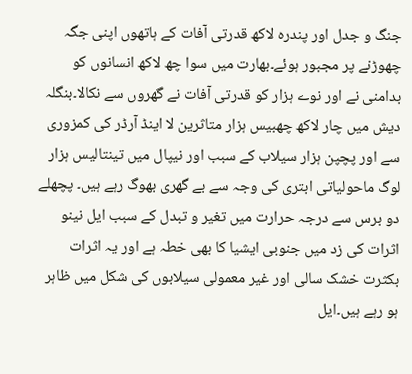جنگ و جدل اور پندرہ لاکھ قدرتی آفات کے ہاتھوں اپنی جگہ چھوڑنے پر مجبور ہوئے۔بھارت میں سوا چھ لاکھ انسانوں کو بدامنی نے اور نوے ہزار کو قدرتی آفات نے گھروں سے نکالا۔بنگلہ دیش میں چار لاکھ چھبیس ہزار متاثرین لا اینڈ آرڈر کی کمزوری سے اور پچپن ہزار سیلاب کے سبب اور نیپال میں تینتالیس ہزار لوگ ماحولیاتی ابتری کی وجہ سے بے گھری بھوگ رہے ہیں۔ پچھلے دو برس سے درجہ حرارت میں تغیر و تبدل کے سبب ایل نینو اثرات کی زد میں جنوبی ایشیا کا بھی خطہ ہے اور یہ اثرات بکثرت خشک سالی اور غیر معمولی سیلابوں کی شکل میں ظاہر ہو رہے ہیں۔ایل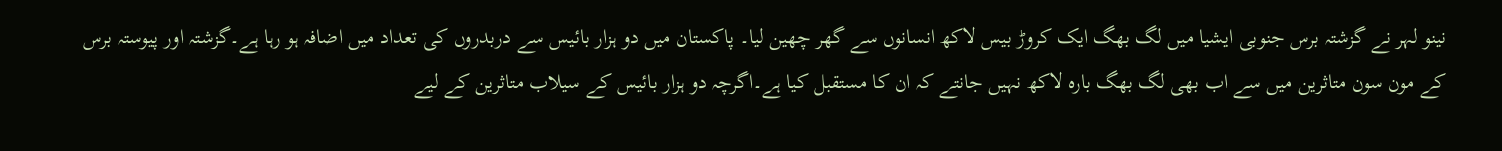نینو لہر نے گزشتہ برس جنوبی ایشیا میں لگ بھگ ایک کروڑ بیس لاکھ انسانوں سے گھر چھین لیا۔ پاکستان میں دو ہزار بائیس سے دربدروں کی تعداد میں اضافہ ہو رہا ہے۔گزشتہ اور پیوستہ برس کے مون سون متاثرین میں سے اب بھی لگ بھگ بارہ لاکھ نہیں جانتے کہ ان کا مستقبل کیا ہے۔اگرچہ دو ہزار بائیس کے سیلاب متاثرین کے لیے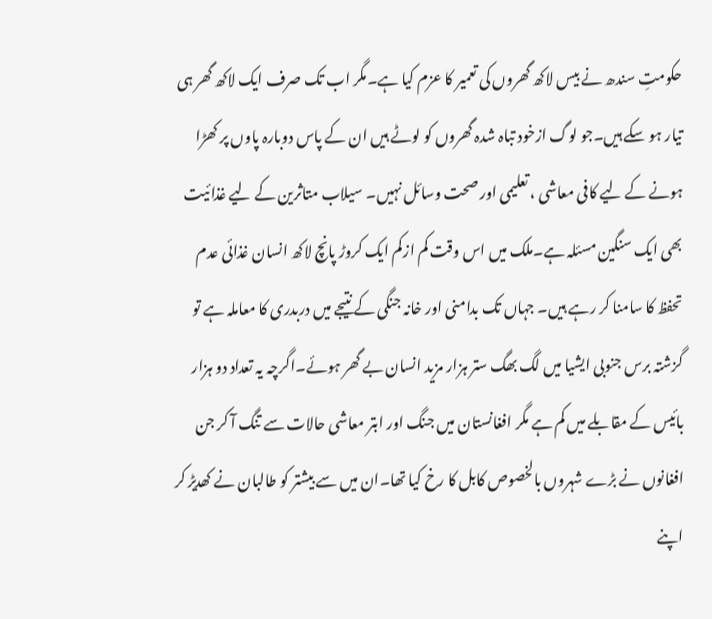حکومتِ سندھ نے بیس لاکھ گھروں کی تعمیر کا عزم کیا ہے۔مگر اب تک صرف ایک لاکھ گھر ہی تیار ہو سکے ہیں۔جو لوگ ازخود تباہ شدہ گھروں کو لوٹے ہیں ان کے پاس دوبارہ پاوں پر کھڑا ہونے کے لیے کافی معاشی ، تعلیمی اور صحت وسائل نہیں۔ سیلاب متاثرین کے لیے غذائیت بھی ایک سنگین مسئلہ ہے۔ملک میں اس وقت کم ازکم ایک کروڑ پانچ لاکھ انسان غذائی عدم تحفظ کا سامنا کر رہے ہیں۔ جہاں تک بدامنی اور خانہ جنگی کے نتیجے میں دربدری کا معاملہ ہے تو گزشتہ برس جنوبی ایشیا میں لگ بھگ ستر ہزار مزید انسان بے گھر ہوئے۔اگرچہ یہ تعداد دو ہزار بائیس کے مقابلے میں کم ہے مگر افغانستان میں جنگ اور ابتر معاشی حالات سے تنگ آ کر جن افغانوں نے بڑے شہروں بالخصوص کابل کا رخ کیا تھا۔ان میں سے بیشتر کو طالبان نے کھدیڑ کر اپنے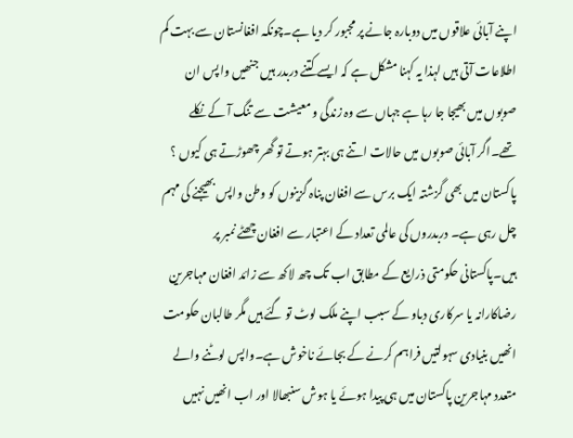اپنے آبائی علاقوں میں دوبارہ جانے پر مجبور کر دیا ہے۔چونکہ افغانستان سے بہت کم اطلاعات آتی ہیں لہذا یہ کہنا مشکل ہے کہ ایسے کتنے دربدر ہیں جنھیں واپس ان صوبوں میں بھیجا جا رہا ہے جہاں سے وہ زندگی و معیشت سے تنگ آ کے نکلے تھے۔اگر آبائی صوبوں میں حالات اتنے ہی بہتر ہوتے تو گھر چھوڑتے ہی کیوں ؟ پاکستان میں بھی گزشتہ ایک برس سے افغان پناہ گزینوں کو وطن واپس بھیجنے کی مہم چل رہی ہے۔ دربدروں کی عالمی تعداد کے اعتبار سے افغان چھٹے نمبر پر ہیں۔پاکستانی حکومتی ذرایع کے مطابق اب تک چھ لاکھ سے زائد افغان مہاجرین رضاکارانہ یا سرکاری دباو کے سبب اپنے ملک لوٹ تو گئے ہیں مگر طالبان حکومت انھیں بنیادی سہولتیں فراہم کرنے کے بجائے ناخوش ہے۔واپس لوٹنے والے متعدد مہاجرین پاکستان میں ہی پیدا ہوئے یا ہوش سنبھالا اور اب انھیں نہیں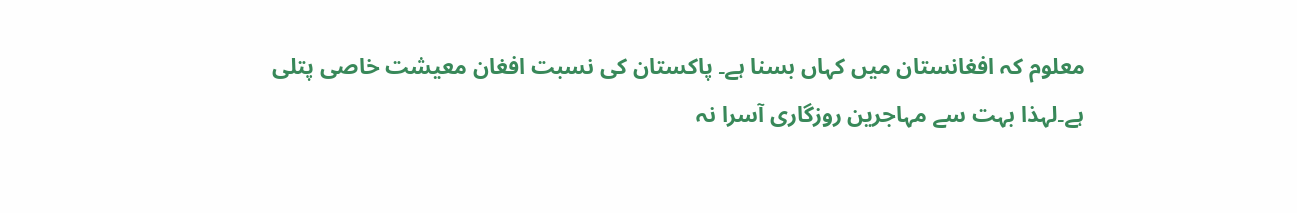معلوم کہ افغانستان میں کہاں بسنا ہے۔ پاکستان کی نسبت افغان معیشت خاصی پتلی ہے۔لہذا بہت سے مہاجرین روزگاری آسرا نہ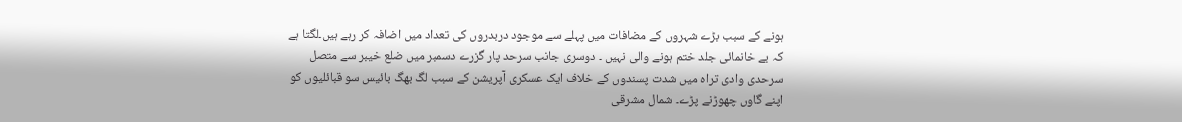ہونے کے سبب بڑے شہروں کے مضافات میں پہلے سے موجود دربدروں کی تعداد میں اضافہ کر رہے ہیں۔لگتا ہے کہ بے خانمائی جلد ختم ہونے والی نہیں ۔ دوسری جانب سرحد پار گزرے دسمبر میں ضلع خیبر سے متصل سرحدی وادی تراہ میں شدت پسندوں کے خلاف ایک عسکری آپریشن کے سبب لگ بھگ بائیس سو قبائلیوں کو اپنے گاوں چھوڑنے پڑے۔ شمال مشرقی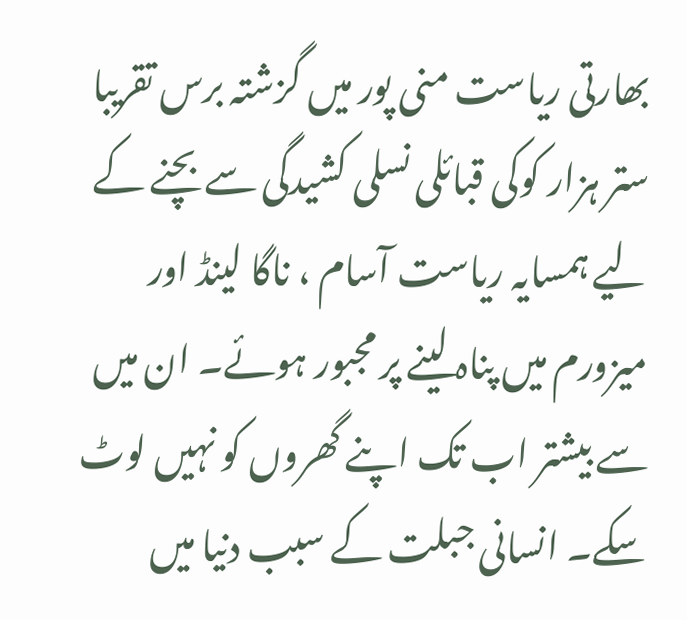بھارتی ریاست منی پور میں گزشتہ برس تقریبا ستر ہزار کوکی قبائلی نسلی کشیدگی سے بچنے کے لیے ہمسایہ ریاست آسام ، ناگا لینڈ اور میزورم میں پناہ لینے پر مجبور ہوئے۔ ان میں سے بیشتر اب تک اپنے گھروں کو نہیں لوٹ سکے۔ انسانی جبلت کے سبب دنیا میں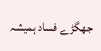جھگڑے فساد ہمیشہ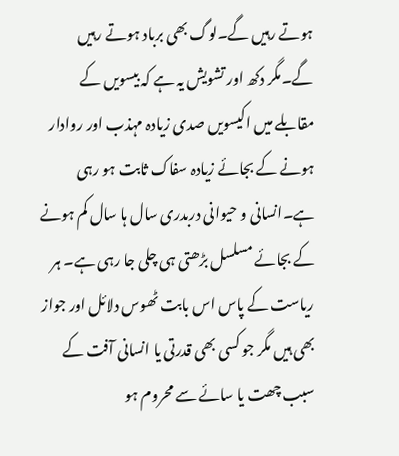ہوتے رہیں گے۔لوگ بھی برباد ہوتے رہیں گے۔مگر دکھ اور تشویش یہ ہے کہ بیسویں کے مقابلے میں اکیسویں صدی زیادہ مہذب اور روادار ہونے کے بجائے زیادہ سفاک ثابت ہو رہی ہے۔انسانی و حیوانی دربدری سال ہا سال کم ہونے کے بجائے مسلسل بڑھتی ہی چلی جا رہی ہے۔ ہر ریاست کے پاس اس بابت ٹھوس دلائل اور جواز بھی ہیں مگر جو کسی بھی قدرتی یا انسانی آفت کے سبب چھت یا سائے سے محروم ہو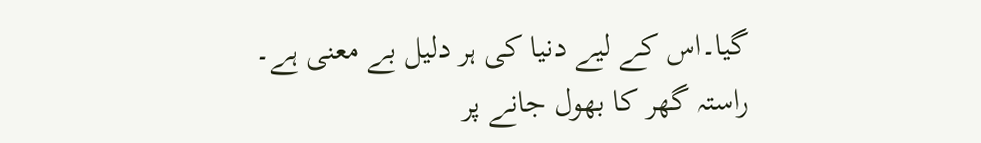گیا۔اس کے لیے دنیا کی ہر دلیل بے معنی ہے۔
راستہ گھر کا بھول جانے پر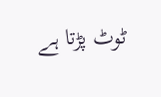ٹوٹ پڑتا ہے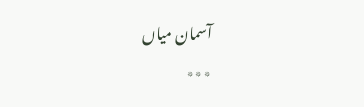آسمان میاں
٭٭٭